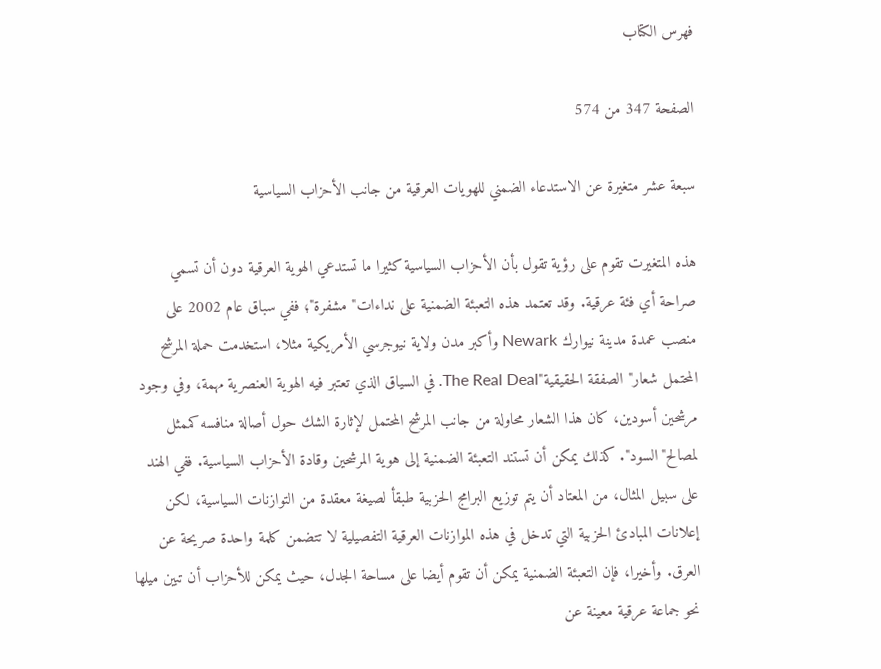فهرس الكتاب

الصفحة 347 من 574

سبعة عشر متغيرة عن الاستدعاء الضمني للهويات العرقية من جانب الأحزاب السياسية

هذه المتغيرت تقوم على رؤية تقول بأن الأحزاب السياسية كثيرا ما تستدعي الهوية العرقية دون أن تسمي صراحة أي فئة عرقية. وقد تعتمد هذه التعبئة الضمنية على نداءات"مشفرة"؛ ففي سباق عام 2002 على منصب عمدة مدينة نيوارك Newark وأكبر مدن ولاية نيوجرسي الأمريكية مثلا، استخدمت حملة المرشح المحتمل شعار"الصفقة الحقيقية"The Real Deal. في السياق الذي تعتبر فيه الهوية العنصرية مهمة، وفي وجود مرشحين أسودين، كان هذا الشعار محاولة من جانب المرشح المحتمل لإثارة الشك حول أصالة منافسه كممثل لمصالح"السود". كذلك يمكن أن تستند التعبئة الضمنية إلى هوية المرشحين وقادة الأحزاب السياسية. ففي الهند على سبيل المثال، من المعتاد أن يتم توزيع البرامج الحزبية طبقأ لصيغة معقدة من التوازنات السياسية، لكن إعلانات المبادئ الحزبية التي تدخل في هذه الموازنات العرقية التفصيلية لا تتضمن كلمة واحدة صريحة عن العرق. وأخيرا، فإن التعبئة الضمنية يمكن أن تقوم أيضا على مساحة الجدل، حيث يمكن للأحزاب أن تبين ميلها نحو جماعة عرقية معينة عن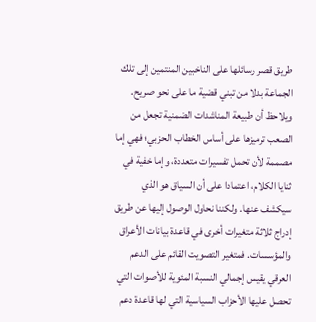طريق قصر رسائلها على الناخبين المنتمين إلى تلك الجماعة بدلا من تبني قضية ما على نحو صريح. ويلاحظ أن طبيعة المناشدات الضمنية تجعل من الصعب ترميزها على أساس الخطاب الحزبي؛ فهي إما مصممة لأن تحمل تفسيرات متعددة، وإما خفية في ثنايا الكلام، اعتمادا على أن السياق هو الذي سيكشف عنها. ولكننا نحاول الوصول إليها عن طريق إدراج ثلاثة متغيرات أخرى في قاعدة بيانات الأعراق والمؤسسات. فمتغير التصويت القائم على الدعم العرقي يقيس إجمالي النسبة المئوية للأصوات التي تحصل عليها الأحزاب السياسية التي لها قاعدة دعم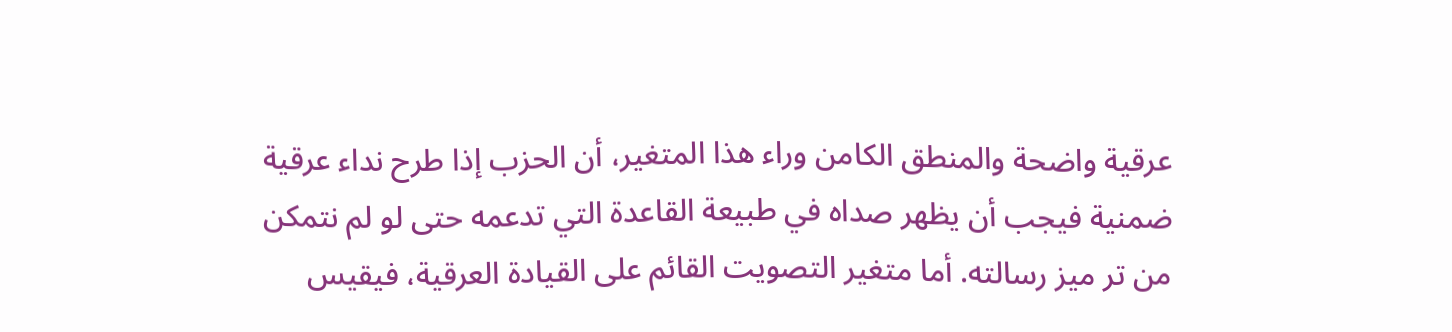عرقية واضحة والمنطق الكامن وراء هذا المتغير، أن الحزب إذا طرح نداء عرقية ضمنية فيجب أن يظهر صداه في طبيعة القاعدة التي تدعمه حتى لو لم نتمكن من تر ميز رسالته. أما متغير التصويت القائم على القيادة العرقية، فيقيس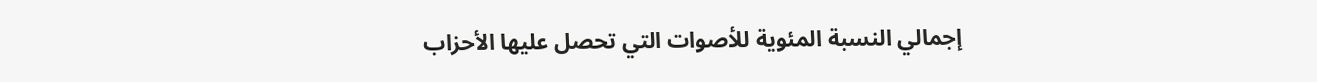إجمالي النسبة المئوية للأصوات التي تحصل عليها الأحزاب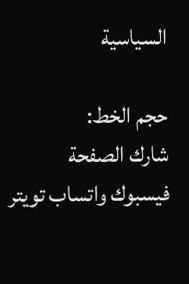السياسية

حجم الخط:
شارك الصفحة
فيسبوك واتساب تويتر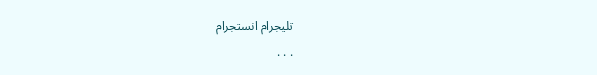تليجرام انستجرام
. . .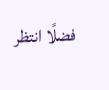فضلًا انتظر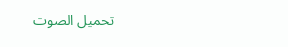تحميل الصوت